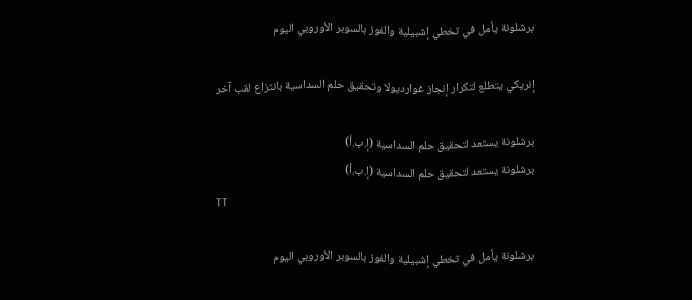برشلونة يأمل في تخطي إشبيلية والفوز بالسوبر الأوروبي اليوم

إنريكي يتطلع لتكرار إنجاز غوارديولا وتحقيق حلم السداسية بانتزاع لقب آخر

برشلونة يستعد لتحقيق حلم السداسية (إ.ب.أ)
برشلونة يستعد لتحقيق حلم السداسية (إ.ب.أ)
TT

برشلونة يأمل في تخطي إشبيلية والفوز بالسوبر الأوروبي اليوم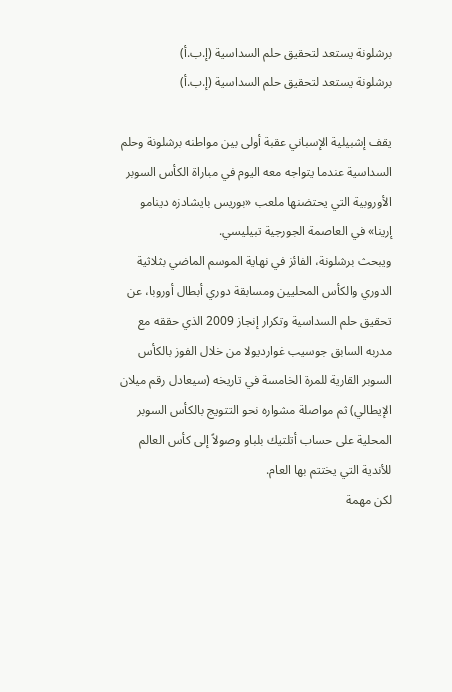برشلونة يستعد لتحقيق حلم السداسية (إ.ب.أ)
برشلونة يستعد لتحقيق حلم السداسية (إ.ب.أ)

يقف إشبيلية الإسباني عقبة أولى بين مواطنه برشلونة وحلم السداسية عندما يتواجه معه اليوم في مباراة الكأس السوبر الأوروبية التي يحتضنها ملعب «بوريس بايشادزه دينامو إرينا» في العاصمة الجورجية تبيليسي.
ويبحث برشلونة، الفائز في نهاية الموسم الماضي بثلاثية الدوري والكأس المحليين ومسابقة دوري أبطال أوروبا، عن تحقيق حلم السداسية وتكرار إنجاز 2009 الذي حققه مع مدربه السابق جوسيب غوارديولا من خلال الفوز بالكأس السوبر القارية للمرة الخامسة في تاريخه (سيعادل رقم ميلان الإيطالي) ثم مواصلة مشواره نحو التتويج بالكأس السوبر المحلية على حساب أتلتيك بلباو وصولاً إلى كأس العالم للأندية التي يختتم بها العام.
لكن مهمة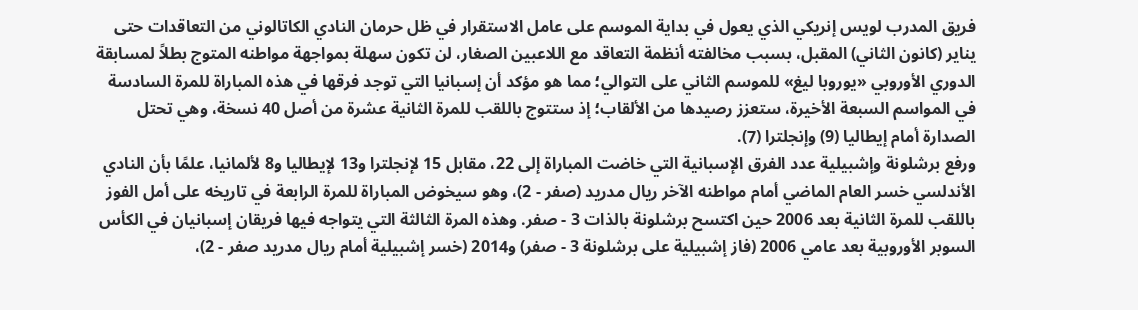فريق المدرب لويس إنريكي الذي يعول في بداية الموسم على عامل الاستقرار في ظل حرمان النادي الكاتالوني من التعاقدات حتى يناير (كانون الثاني) المقبل، بسبب مخالفته أنظمة التعاقد مع اللاعبين الصغار، لن تكون سهلة بمواجهة مواطنه المتوج بطلاً لمسابقة الدوري الأوروبي «يوروبا ليغ» للموسم الثاني على التوالي؛ مما هو مؤكد أن إسبانيا التي توجد فرقها في هذه المباراة للمرة السادسة في المواسم السبعة الأخيرة، ستعزز رصيدها من الألقاب؛ إذ ستتوج باللقب للمرة الثانية عشرة من أصل 40 نسخة، وهي تحتل الصدارة أمام إيطاليا (9) وإنجلترا (7).
ورفع برشلونة وإشبيلية عدد الفرق الإسبانية التي خاضت المباراة إلى 22، مقابل 15 لإنجلترا و13 لإيطاليا و8 لألمانيا، علمًا بأن النادي الأندلسي خسر العام الماضي أمام مواطنه الآخر ريال مدريد (صفر - 2)، وهو سيخوض المباراة للمرة الرابعة في تاريخه على أمل الفوز باللقب للمرة الثانية بعد 2006 حين اكتسح برشلونة بالذات 3 - صفر. وهذه المرة الثالثة التي يتواجه فيها فريقان إسبانيان في الكأس السوبر الأوروبية بعد عامي 2006 (فاز إشبيلية على برشلونة 3 - صفر) و2014 (خسر إشبيلية أمام ريال مدريد صفر - 2)،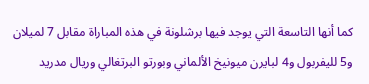كما أنها التاسعة التي يوجد فيها برشلونة في هذه المباراة مقابل 7 لميلان و5 لليفربول و4 لبايرن ميونيخ الألماني وبورتو البرتغالي وريال مدريد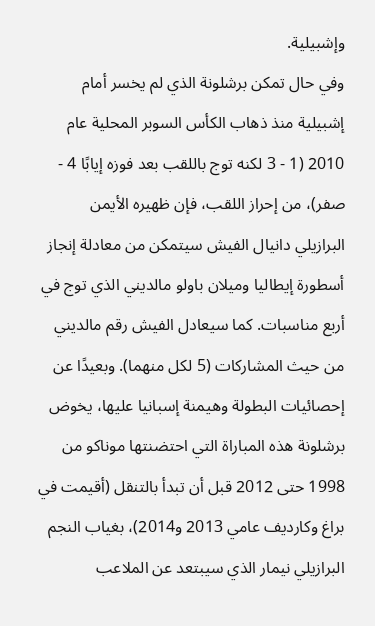وإشبيلية.
وفي حال تمكن برشلونة الذي لم يخسر أمام إشبيلية منذ ذهاب الكأس السوبر المحلية عام 2010 (1 - 3 لكنه توج باللقب بعد فوزه إيابًا 4 - صفر)، من إحراز اللقب، فإن ظهيره الأيمن البرازيلي دانيال الفيش سيتمكن من معادلة إنجاز أسطورة إيطاليا وميلان باولو مالديني الذي توج في أربع مناسبات. كما سيعادل الفيش رقم مالديني من حيث المشاركات (5 لكل منهما). وبعيدًا عن إحصائيات البطولة وهيمنة إسبانيا عليها، يخوض برشلونة هذه المباراة التي احتضنتها موناكو من 1998 حتى 2012 قبل أن تبدأ بالتنقل (أقيمت في براغ وكارديف عامي 2013 و2014)، بغياب النجم البرازيلي نيمار الذي سيبتعد عن الملاعب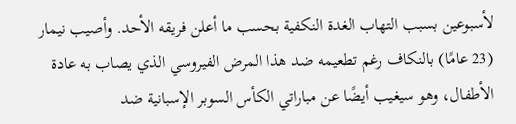لأسبوعين بسبب التهاب الغدة النكفية بحسب ما أعلن فريقه الأحد. وأصيب نيمار (23 عامًا) بالنكاف رغم تطعيمه ضد هذا المرض الفيروسي الذي يصاب به عادة الأطفال، وهو سيغيب أيضًا عن مباراتي الكأس السوبر الإسبانية ضد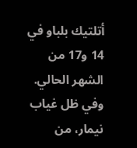أتلتيك بلباو في 14 و17 من الشهر الحالي. وفي ظل غياب نيمار، من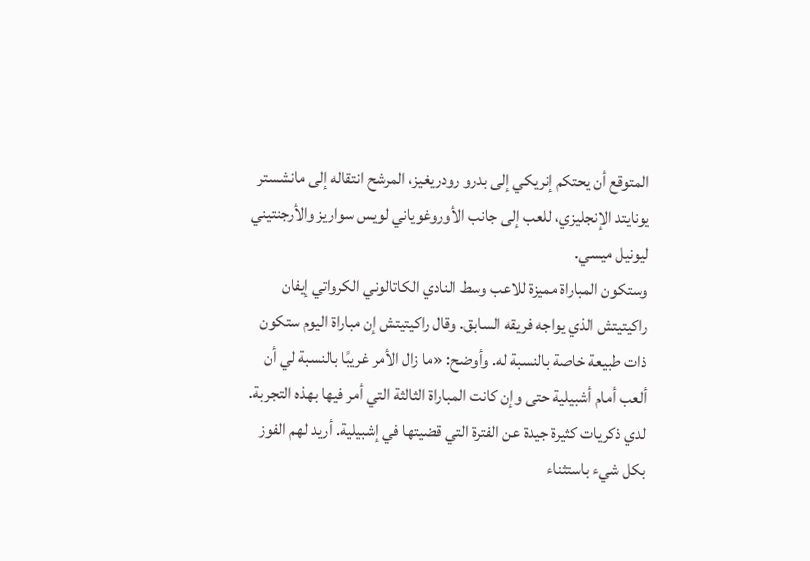المتوقع أن يحتكم إنريكي إلى بدرو رودريغيز، المرشح انتقاله إلى مانشستر يونايتد الإنجليزي، للعب إلى جانب الأوروغوياني لويس سواريز والأرجنتيني ليونيل ميسي.
وستكون المباراة مميزة للاعب وسط النادي الكاتالوني الكرواتي إيفان راكيتيتش الذي يواجه فريقه السابق. وقال راكيتيتش إن مباراة اليوم ستكون ذات طبيعة خاصة بالنسبة له. وأوضح: «ما زال الأمر غريبًا بالنسبة لي أن ألعب أمام أشبيلية حتى وإن كانت المباراة الثالثة التي أمر فيها بهذه التجربة. لدي ذكريات كثيرة جيدة عن الفترة التي قضيتها في إشبيلية. أريد لهم الفوز بكل شيء باستثناء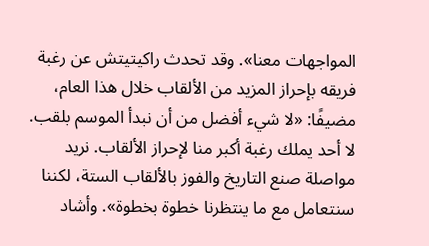المواجهات معنا». وقد تحدث راكيتيتش عن رغبة فريقه بإحراز المزيد من الألقاب خلال هذا العام، مضيفًا: «لا شيء أفضل من أن نبدأ الموسم بلقب. لا أحد يملك رغبة أكبر منا لإحراز الألقاب. نريد مواصلة صنع التاريخ والفوز بالألقاب الستة، لكننا سنتعامل مع ما ينتظرنا خطوة بخطوة». وأشاد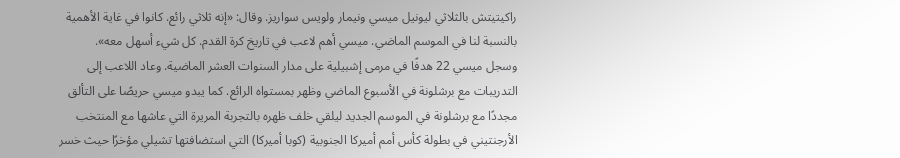راكيتيتش بالثلاثي ليونيل ميسي ونيمار ولويس سواريز. وقال: «إنه ثلاثي رائع. كانوا في غاية الأهمية بالنسبة لنا في الموسم الماضي. ميسي أهم لاعب في تاريخ كرة القدم. كل شيء أسهل معه».
وسجل ميسي 22 هدفًا في مرمى إشبيلية على مدار السنوات العشر الماضية. وعاد اللاعب إلى التدريبات مع برشلونة في الأسبوع الماضي وظهر بمستواه الرائع. كما يبدو ميسي حريصًا على التألق مجددًا مع برشلونة في الموسم الجديد ليلقي خلف ظهره بالتجربة المريرة التي عاشها مع المنتخب الأرجنتيني في بطولة كأس أمم أميركا الجنوبية (كوبا أميركا) التي استضافتها تشيلي مؤخرًا حيث خسر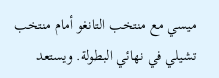ميسي مع منتخب التانغو أمام منتخب تشيلي في نهائي البطولة. ويستعد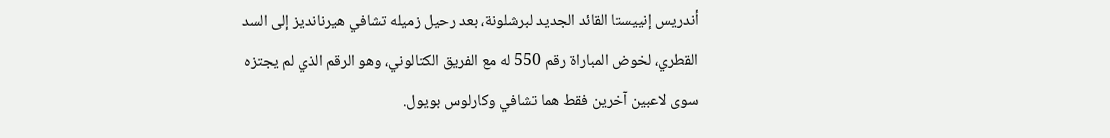أندريس إنييستا القائد الجديد لبرشلونة، بعد رحيل زميله تشافي هيرنانديز إلى السد القطري، لخوض المباراة رقم 550 له مع الفريق الكتالوني، وهو الرقم الذي لم يجتزه سوى لاعبين آخرين فقط هما تشافي وكارلوس بويول.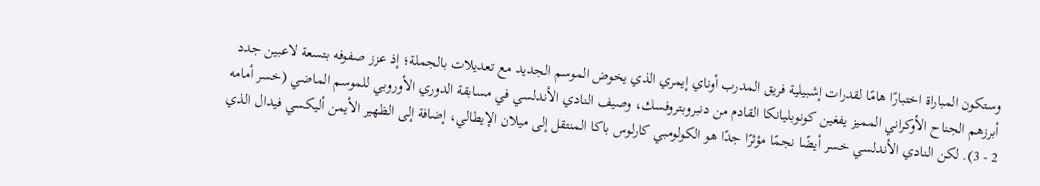وستكون المباراة اختبارًا هامًا لقدرات إشبيلية فريق المدرب أوناي إيمري الذي يخوض الموسم الجديد مع تعديلات بالجملة؛ إذ عزز صفوفه بتسعة لاعبين جدد أبرزهم الجناح الأوكراني المميز يفغين كونوبليانكا القادم من دنبروبتروفسك، وصيف النادي الأندلسي في مسابقة الدوري الأوروبي للموسم الماضي (خسر أمامه 2 - 3). لكن النادي الأندلسي خسر أيضًا نجمًا مؤثرًا جدًا هو الكولومبي كارلوس باكا المنتقل إلى ميلان الإيطالي، إضافة إلى الظهير الأيمن أليكسي فيدال الذي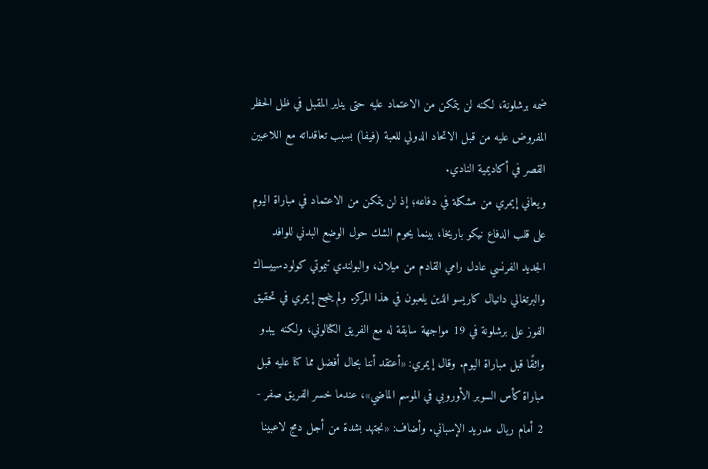ضمه برشلونة، لكنه لن يتمكن من الاعتماد عليه حتى يناير المقبل في ظل الحظر المفروض عليه من قبل الاتحاد الدولي للعبة (فيفا) بسبب تعاقداته مع اللاعبين القصر في أكاديمية النادي.
ويعاني إيمري من مشكلة في دفاعه؛ إذ لن يتمكن من الاعتماد في مباراة اليوم على قلب الدفاع نيكو باريخا، بينما يحوم الشك حول الوضع البدني للوافد الجديد الفرنسي عادل رامي القادم من ميلان، والبولندي تيموتي كولودسييساك والبرتغالي دانيال كاريسو الذين يلعبون في هذا المركز. ولم ينجح إيمري في تحقيق الفوز على برشلونة في 19 مواجهة سابقة له مع الفريق الكتالوني، ولكنه يبدو واثقًا قبل مباراة اليوم. وقال إيمري: «أعتقد أننا بحال أفضل مما كنا عليه قبل مباراة كأس السوبر الأوروبي في الموسم الماضي»، عندما خسر الفريق صفر - 2 أمام ريال مدريد الإسباني. وأضاف: «نجتهد بشدة من أجل دمج لاعبينا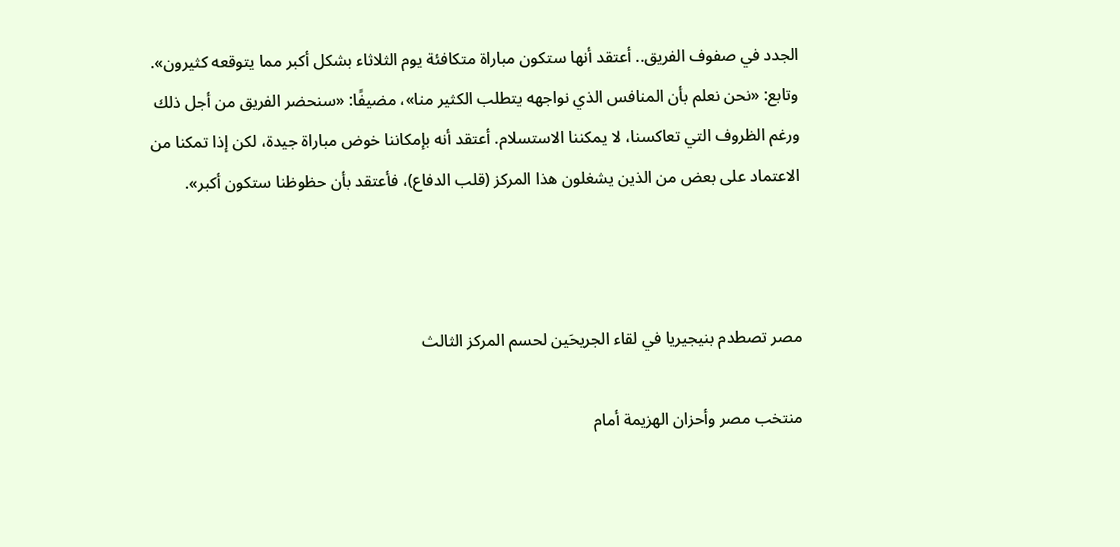الجدد في صفوف الفريق.. أعتقد أنها ستكون مباراة متكافئة يوم الثلاثاء بشكل أكبر مما يتوقعه كثيرون». وتابع: «نحن نعلم بأن المنافس الذي نواجهه يتطلب الكثير منا»، مضيفًا: «سنحضر الفريق من أجل ذلك ورغم الظروف التي تعاكسنا، لا يمكننا الاستسلام. أعتقد أنه بإمكاننا خوض مباراة جيدة، لكن إذا تمكنا من الاعتماد على بعض من الذين يشغلون هذا المركز (قلب الدفاع)، فأعتقد بأن حظوظنا ستكون أكبر».



مصر تصطدم بنيجيريا في لقاء الجريحَين لحسم المركز الثالث

منتخب مصر وأحزان الهزيمة أمام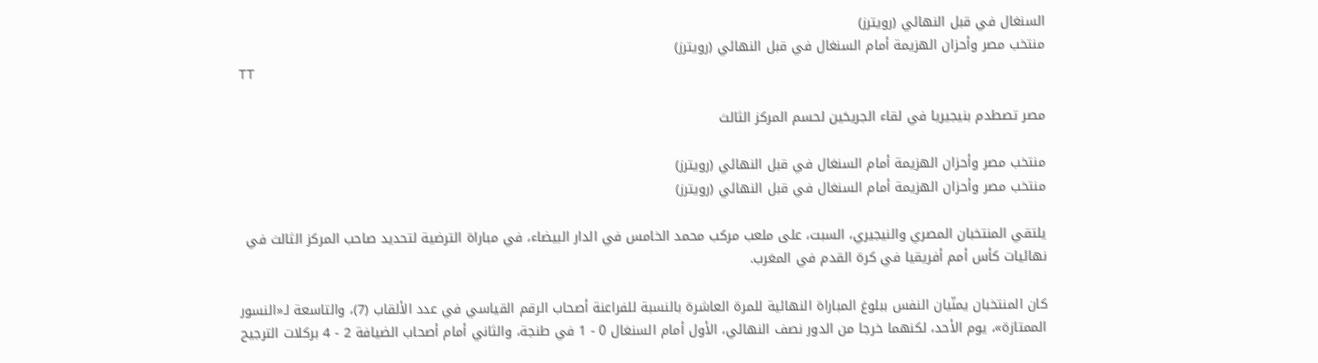السنغال في قبل النهائي (رويترز)
منتخب مصر وأحزان الهزيمة أمام السنغال في قبل النهائي (رويترز)
TT

مصر تصطدم بنيجيريا في لقاء الجريحَين لحسم المركز الثالث

منتخب مصر وأحزان الهزيمة أمام السنغال في قبل النهائي (رويترز)
منتخب مصر وأحزان الهزيمة أمام السنغال في قبل النهائي (رويترز)

يلتقي المنتخبان المصري والنيجيري، السبت، على ملعب مركب محمد الخامس في الدار البيضاء، في مباراة الترضية لتحديد صاحب المركز الثالث في نهائيات كأس أمم أفريقيا في كرة القدم في المغرب.

كان المنتخبان يمنّيان النفس ببلوغ المباراة النهائية للمرة العاشرة بالنسبة للفراعنة أصحاب الرقم القياسي في عدد الألقاب (7)، والتاسعة لـ«النسور الممتازة»، يوم الأحد، لكنهما خرجا من الدور نصف النهائي، الأول أمام السنغال 0 - 1 في طنجة، والثاني أمام أصحاب الضيافة 2 - 4 بركلات الترجيح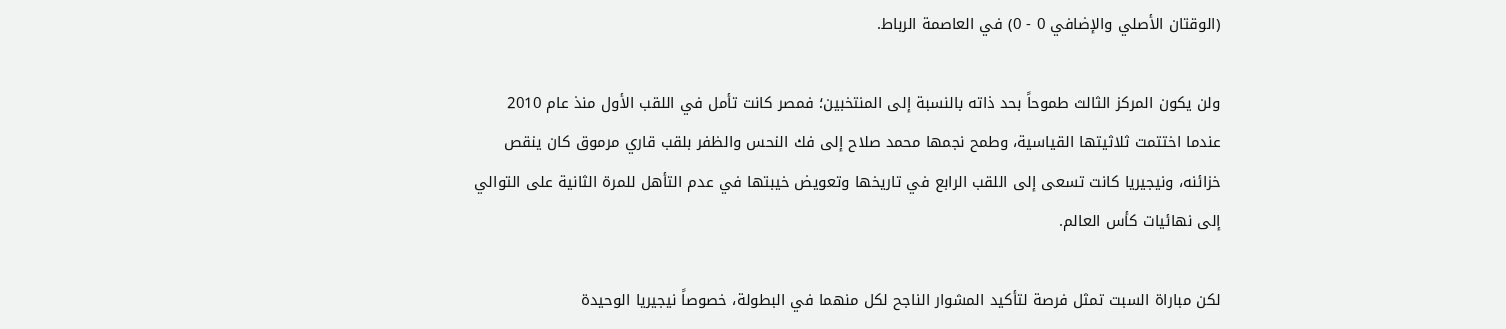(الوقتان الأصلي والإضافي 0 - 0) في العاصمة الرباط.

ولن يكون المركز الثالث طموحاً بحد ذاته بالنسبة إلى المنتخبين؛ فمصر كانت تأمل في اللقب الأول منذ عام 2010 عندما اختتمت ثلاثيتها القياسية، وطمح نجمها محمد صلاح إلى فك النحس والظفر بلقب قاري مرموق كان ينقص خزائنه، ونيجيريا كانت تسعى إلى اللقب الرابع في تاريخها وتعويض خيبتها في عدم التأهل للمرة الثانية على التوالي إلى نهائيات كأس العالم.

لكن مباراة السبت تمثل فرصة لتأكيد المشوار الناجح لكل منهما في البطولة، خصوصاً نيجيريا الوحيدة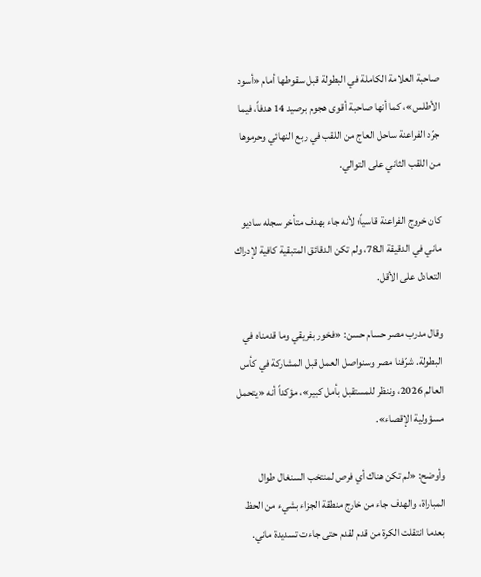صاحبة العلامة الكاملة في البطولة قبل سقوطها أمام «أسود الأطلس»، كما أنها صاحبة أقوى هجوم برصيد 14 هدفاً، فيما جرّد الفراعنة ساحل العاج من اللقب في ربع النهائي وحرموها من اللقب الثاني على التوالي.

كان خروج الفراعنة قاسياً؛ لأنه جاء بهدف متأخر سجله ساديو ماني في الدقيقة الـ78، ولم تكن الدقائق المتبقية كافية لإدراك التعادل على الأقل.

وقال مدرب مصر حسام حسن: «فخور بفريقي وما قدمناه في البطولة. شرّفنا مصر وسنواصل العمل قبل المشاركة في كأس العالم 2026، وننظر للمستقبل بأمل كبير»، مؤكداً أنه «يتحمل مسؤولية الإقصاء».

وأوضح: «لم تكن هناك أي فرص لمنتخب السنغال طوال المباراة، والهدف جاء من خارج منطقة الجزاء بشيء من الحظ بعدما انتقلت الكرة من قدم لقدم حتى جاءت تسديدة ماني.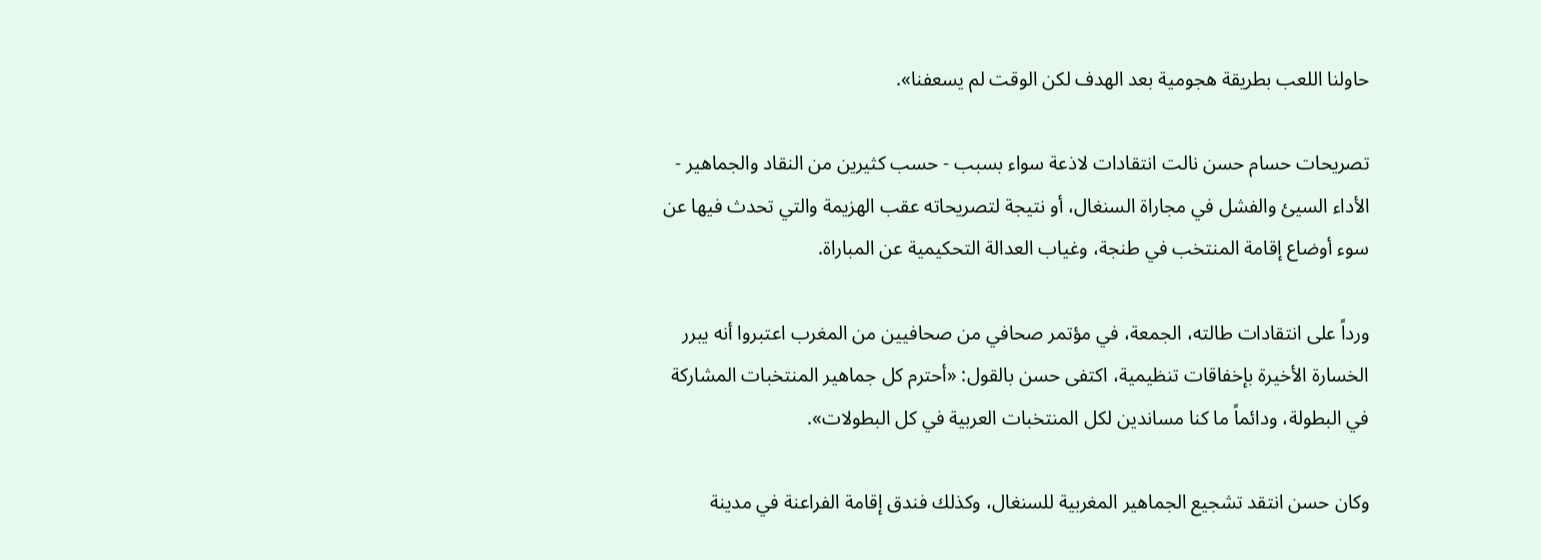حاولنا اللعب بطريقة هجومية بعد الهدف لكن الوقت لم يسعفنا».

تصريحات حسام حسن نالت انتقادات لاذعة سواء بسبب - حسب كثيرين من النقاد والجماهير - الأداء السيئ والفشل في مجاراة السنغال، أو نتيجة لتصريحاته عقب الهزيمة والتي تحدث فيها عن سوء أوضاع إقامة المنتخب في طنجة، وغياب العدالة التحكيمية عن المباراة.

ورداً على انتقادات طالته، الجمعة، في مؤتمر صحافي من صحافيين من المغرب اعتبروا أنه يبرر الخسارة الأخيرة بإخفاقات تنظيمية، اكتفى حسن بالقول: «أحترم كل جماهير المنتخبات المشاركة في البطولة، ودائماً ما كنا مساندين لكل المنتخبات العربية في كل البطولات».

وكان حسن انتقد تشجيع الجماهير المغربية للسنغال، وكذلك فندق إقامة الفراعنة في مدينة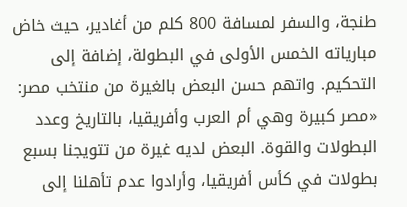طنجة، والسفر لمسافة 800 كلم من أغادير، حيث خاض مبارياته الخمس الأولى في البطولة، إضافة إلى التحكيم. واتهم حسن البعض بالغيرة من منتخب مصر: «مصر كبيرة وهي أم العرب وأفريقيا، بالتاريخ وعدد البطولات والقوة. البعض لديه غيرة من تتويجنا بسبع بطولات في كأس أفريقيا، وأرادوا عدم تأهلنا إلى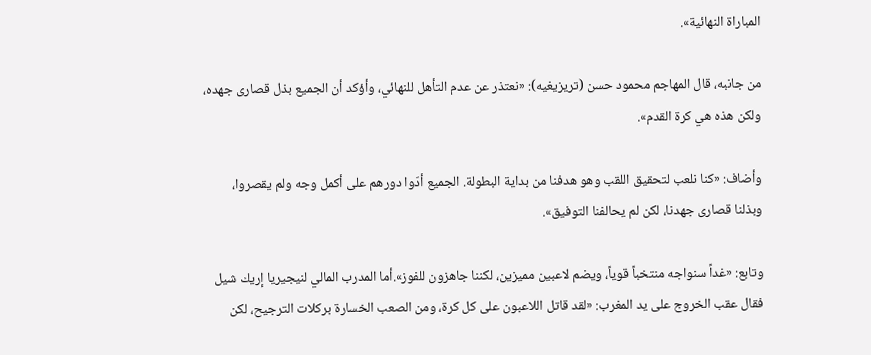المباراة النهائية».

من جانبه، قال المهاجم محمود حسن (تريزيغيه): «نعتذر عن عدم التأهل للنهائي، وأؤكد أن الجميع بذل قصارى جهده، ولكن هذه هي كرة القدم».

وأضاف: «كنا نلعب لتحقيق اللقب وهو هدفنا من بداية البطولة. الجميع أدّوا دورهم على أكمل وجه ولم يقصروا، وبذلنا قصارى جهدنا، لكن لم يحالفنا التوفيق».

وتابع: «غداً سنواجه منتخباً قوياً، ويضم لاعبين مميزين، لكننا جاهزون للفوز».أما المدرب المالي لنيجيريا إريك شيل فقال عقب الخروج على يد المغرب: «لقد قاتل اللاعبون على كل كرة، ومن الصعب الخسارة بركلات الترجيح، لكن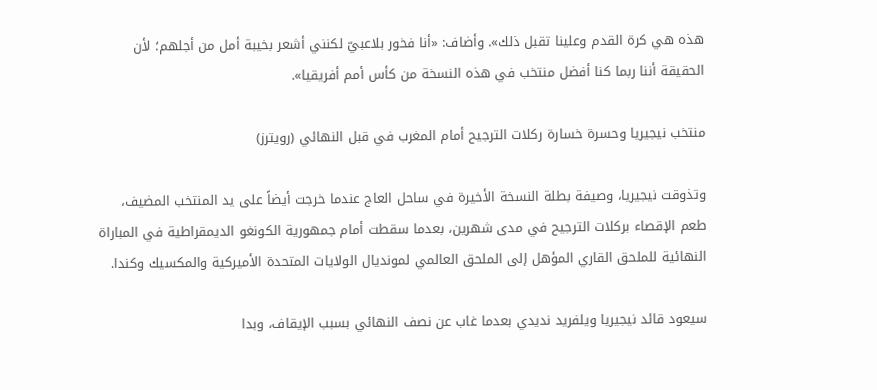هذه هي كرة القدم وعلينا تقبل ذلك». وأضاف: «أنا فخور بلاعبيّ لكنني أشعر بخيبة أمل من أجلهم؛ لأن الحقيقة أننا ربما كنا أفضل منتخب في هذه النسخة من كأس أمم أفريقيا».

منتخب نيجيريا وحسرة خسارة ركلات الترجيح أمام المغرب في قبل النهائي (رويترز)

وتذوقت نيجيريا، وصيفة بطلة النسخة الأخيرة في ساحل العاج عندما خرجت أيضاً على يد المنتخب المضيف، طعم الإقصاء بركلات الترجيح في مدى شهرين، بعدما سقطت أمام جمهورية الكونغو الديمقراطية في المباراة النهائية للملحق القاري المؤهل إلى الملحق العالمي لمونديال الولايات المتحدة الأميركية والمكسيك وكندا.

سيعود قائد نيجيريا ويلفريد نديدي بعدما غاب عن نصف النهائي بسبب الإيقاف، وبدا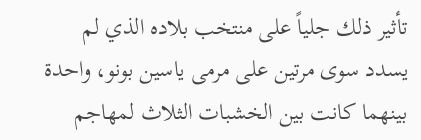تأثير ذلك جلياً على منتخب بلاده الذي لم يسدد سوى مرتين على مرمى ياسين بونو، واحدة بينهما كانت بين الخشبات الثلاث لمهاجم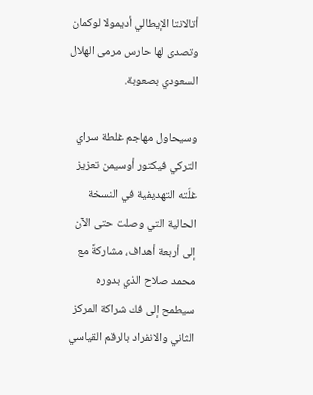أتالانتا الإيطالي أديمولا لوكمان وتصدى لها حارس مرمى الهلال السعودي بصعوبة.

وسيحاول مهاجم غلطة سراي التركي فيكتور أوسيمن تعزيز غلّته التهديفية في النسخة الحالية التي وصلت حتى الآن إلى أربعة أهداف، مشاركةً مع محمد صلاح الذي بدوره سيطمح إلى فك شراكة المركز الثاني والانفراد بالرقم القياسي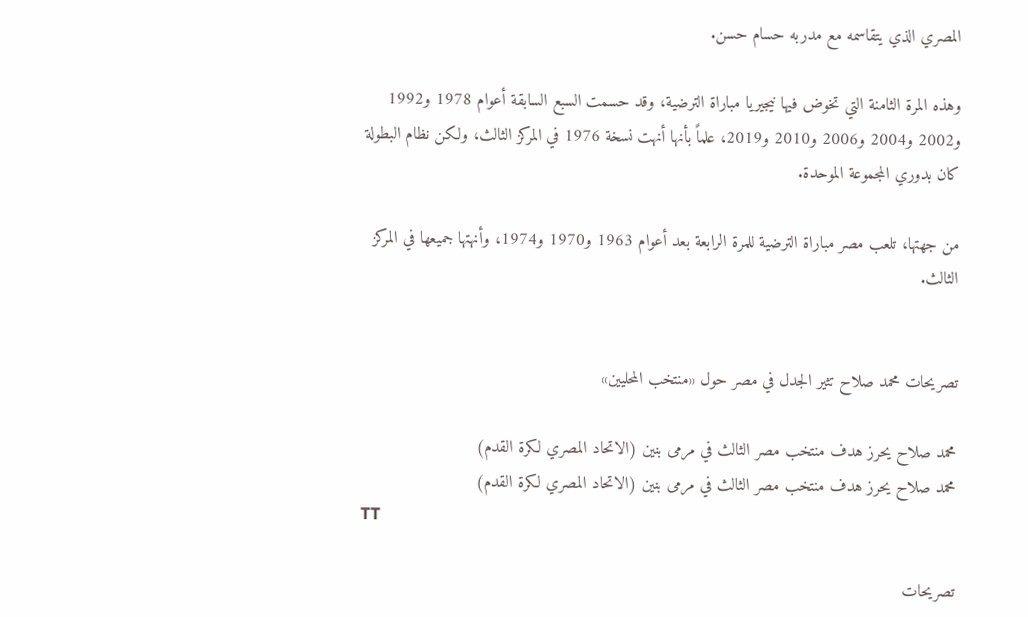المصري الذي يتقاسمه مع مدربه حسام حسن.

وهذه المرة الثامنة التي تخوض فيها نيجيريا مباراة الترضية، وقد حسمت السبع السابقة أعوام 1978 و1992 و2002 و2004 و2006 و2010 و2019، علماً بأنها أنهت نسخة 1976 في المركز الثالث، ولكن نظام البطولة كان بدوري المجموعة الموحدة.

من جهتها، تلعب مصر مباراة الترضية للمرة الرابعة بعد أعوام 1963 و1970 و1974، وأنهتها جميعها في المركز الثالث.


تصريحات محمد صلاح تثير الجدل في مصر حول «منتخب المحليين»

محمد صلاح يحرز هدف منتخب مصر الثالث في مرمى بنين (الاتحاد المصري لكرة القدم)
محمد صلاح يحرز هدف منتخب مصر الثالث في مرمى بنين (الاتحاد المصري لكرة القدم)
TT

تصريحات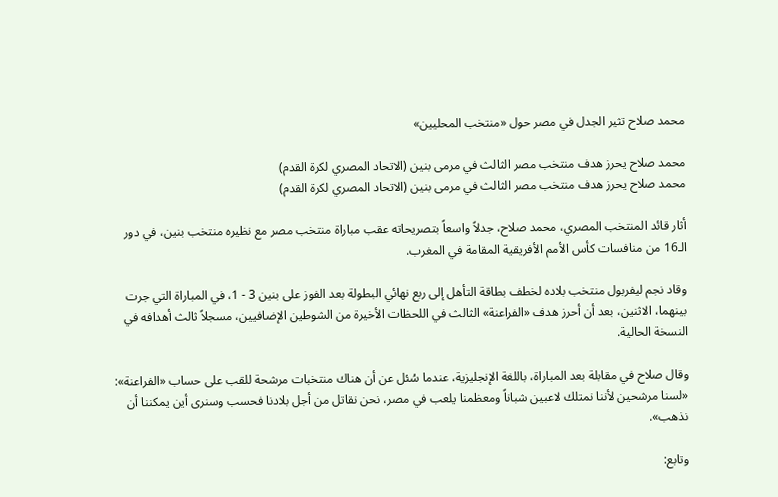محمد صلاح تثير الجدل في مصر حول «منتخب المحليين»

محمد صلاح يحرز هدف منتخب مصر الثالث في مرمى بنين (الاتحاد المصري لكرة القدم)
محمد صلاح يحرز هدف منتخب مصر الثالث في مرمى بنين (الاتحاد المصري لكرة القدم)

أثار قائد المنتخب المصري، محمد صلاح، جدلاً واسعاً بتصريحاته عقب مباراة منتخب مصر مع نظيره منتخب بنين، في دور الـ16 من منافسات كأس الأمم الأفريقية المقامة في المغرب.

وقاد نجم ليفربول منتخب بلاده لخطف بطاقة التأهل إلى ربع نهائي البطولة بعد الفوز على بنين 3 - 1، في المباراة التي جرت بينهما، الاثنين، بعد أن أحرز هدف «الفراعنة» الثالث في اللحظات الأخيرة من الشوطين الإضافيين، مسجلاً ثالث أهدافه في النسخة الحالية.

وقال صلاح في مقابلة بعد المباراة، باللغة الإنجليزية، عندما سُئل عن أن هناك منتخبات مرشحة للقب على حساب «الفراعنة»: «لسنا مرشحين لأننا نمتلك لاعبين شباناً ومعظمنا يلعب في مصر، نحن نقاتل من أجل بلادنا فحسب وسنرى أين يمكننا أن نذهب».

وتابع: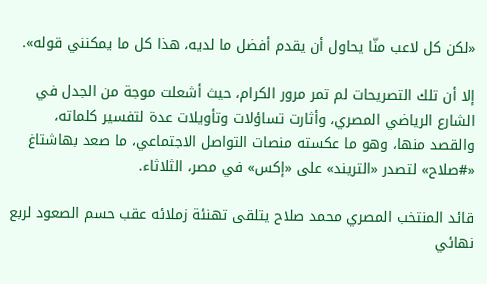«لكن كل لاعب منّا يحاول أن يقدم أفضل ما لديه، هذا كل ما يمكنني قوله».

إلا أن تلك التصريحات لم تمر مرور الكرام، حيث أشعلت موجة من الجدل في الشارع الرياضي المصري، وأثارت تساؤلات وتأويلات عدة لتفسير كلماته، والقصد منها، وهو ما عكسته منصات التواصل الاجتماعي، ما صعد بهاشتاغ «#صلاح» لتصدر «التريند» على «إكس» في مصر، الثلاثاء.

قائد المنتخب المصري محمد صلاح يتلقى تهنئة زملائه عقب حسم الصعود لربع نهائي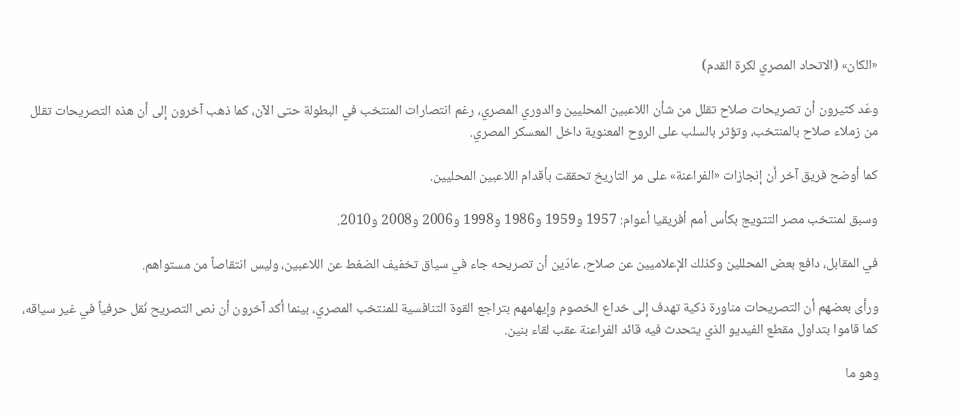«الكان» (الاتحاد المصري لكرة القدم)

وعّد كثيرون أن تصريحات صلاح تقلل من شأن اللاعبين المحليين والدوري المصري، رغم انتصارات المنتخب في البطولة حتى الآن، كما ذهب آخرون إلى أن هذه التصريحات تقلل من زملاء صلاح بالمنتخب، وتؤثر بالسلب على الروح المعنوية داخل المعسكر المصري.

كما أوضح فريق آخر أن إنجازات «الفراعنة» على مر التاريخ تحققت بأقدام اللاعبين المحليين.

وسبق لمنتخب مصر التتويج بكأس أمم أفريقيا أعوام: 1957 و1959 و1986 و1998 و2006 و2008 و2010.

في المقابل، دافع بعض المحللين وكذلك الإعلاميين عن صلاح، عادّين أن تصريحه جاء في سياق تخفيف الضغط عن اللاعبين، وليس انتقاصاً من مستواهم.

ورأى بعضهم أن التصريحات مناورة ذكية تهدف إلى خداع الخصوم وإيهامهم بتراجع القوة التنافسية للمنتخب المصري، بينما أكد آخرون أن نص التصريح نُقل حرفياً في غير سياقه، كما قاموا بتداول مقطع الفيديو الذي يتحدث فيه قائد الفراعنة عقب لقاء بنين.

وهو ما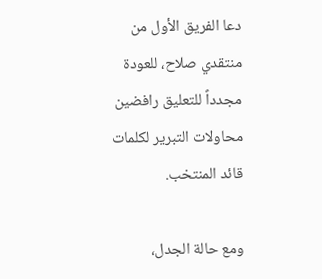دعا الفريق الأول من منتقدي صلاح، للعودة مجدداً للتعليق رافضين محاولات التبرير لكلمات قائد المنتخب.

ومع حالة الجدل،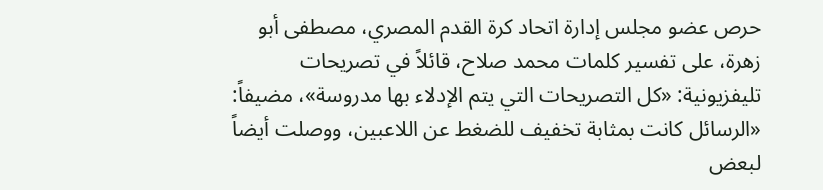حرص عضو مجلس إدارة اتحاد كرة القدم المصري، مصطفى أبو زهرة، على تفسير كلمات محمد صلاح، قائلاً في تصريحات تليفزيونية: «كل التصريحات التي يتم الإدلاء بها مدروسة»، مضيفاً: «الرسائل كانت بمثابة تخفيف للضغط عن اللاعبين، ووصلت أيضاً لبعض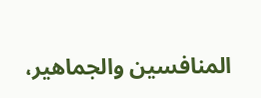المنافسين والجماهير،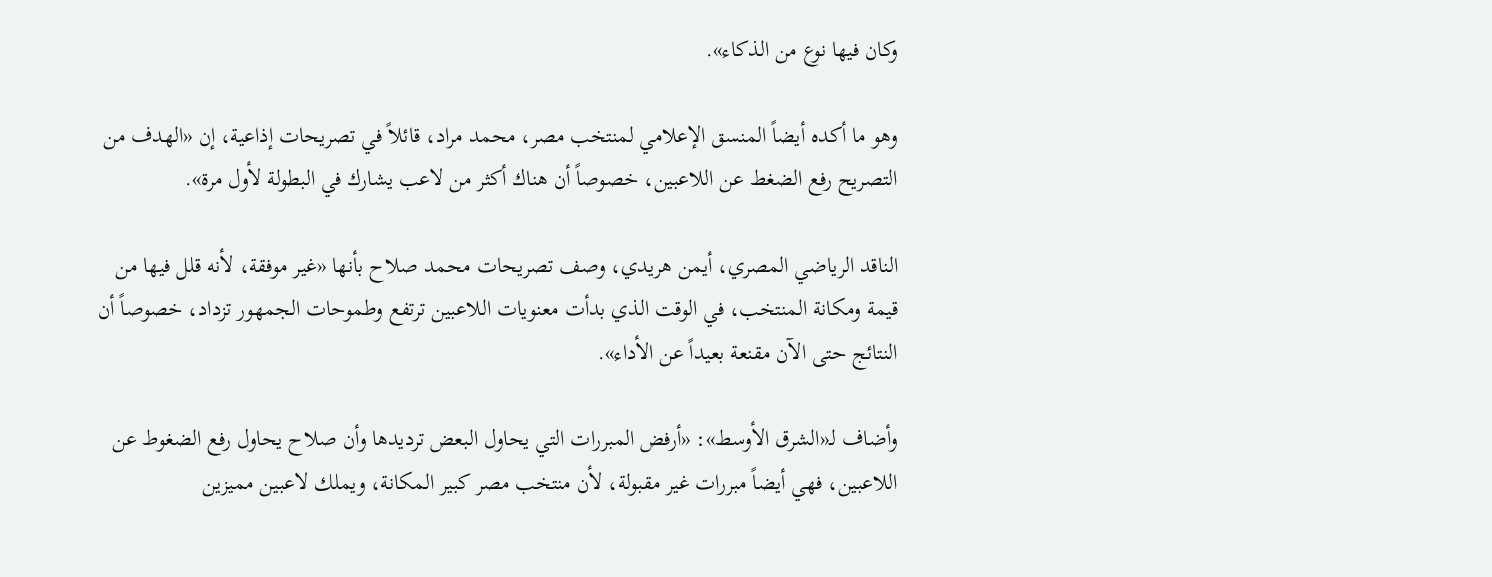وكان فيها نوع من الذكاء».

وهو ما أكده أيضاً المنسق الإعلامي لمنتخب مصر، محمد مراد، قائلاً في تصريحات إذاعية، إن «الهدف من التصريح رفع الضغط عن اللاعبين، خصوصاً أن هناك أكثر من لاعب يشارك في البطولة لأول مرة».

الناقد الرياضي المصري، أيمن هريدي، وصف تصريحات محمد صلاح بأنها «غير موفقة، لأنه قلل فيها من قيمة ومكانة المنتخب، في الوقت الذي بدأت معنويات اللاعبين ترتفع وطموحات الجمهور تزداد، خصوصاً أن النتائج حتى الآن مقنعة بعيداً عن الأداء».

وأضاف لـ«الشرق الأوسط»: «أرفض المبررات التي يحاول البعض ترديدها وأن صلاح يحاول رفع الضغوط عن اللاعبين، فهي أيضاً مبررات غير مقبولة، لأن منتخب مصر كبير المكانة، ويملك لاعبين مميزين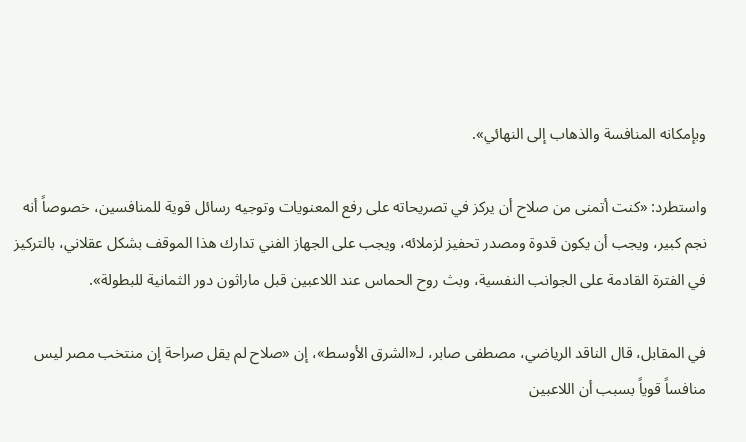وبإمكانه المنافسة والذهاب إلى النهائي».

واستطرد: «كنت أتمنى من صلاح أن يركز في تصريحاته على رفع المعنويات وتوجيه رسائل قوية للمنافسين، خصوصاً أنه نجم كبير، ويجب أن يكون قدوة ومصدر تحفيز لزملائه، ويجب على الجهاز الفني تدارك هذا الموقف بشكل عقلاني، بالتركيز في الفترة القادمة على الجوانب النفسية، وبث روح الحماس عند اللاعبين قبل ماراثون دور الثمانية للبطولة».

في المقابل، قال الناقد الرياضي، مصطفى صابر، لـ«الشرق الأوسط»، إن «صلاح لم يقل صراحة إن منتخب مصر ليس منافساً قوياً بسبب أن اللاعبين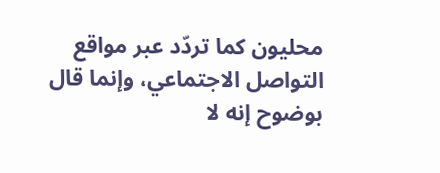محليون كما تردّد عبر مواقع التواصل الاجتماعي، وإنما قال بوضوح إنه لا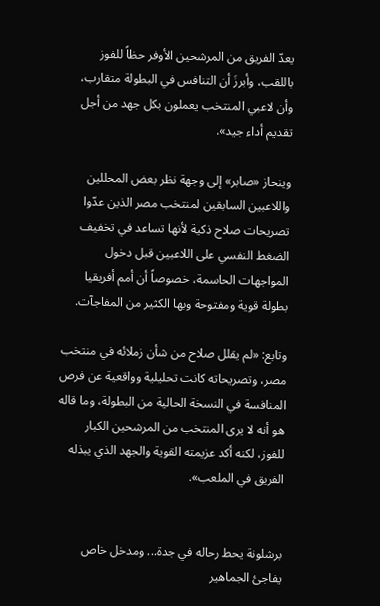يعدّ الفريق من المرشحين الأوفر حظاً للفوز باللقب، وأبرزَ أن التنافس في البطولة متقارب، وأن لاعبي المنتخب يعملون بكل جهد من أجل تقديم أداء جيد».

وينحاز «صابر» إلى وجهة نظر بعض المحللين واللاعبين السابقين لمنتخب مصر الذين عدّوا تصريحات صلاح ذكية لأنها تساعد في تخفيف الضغط النفسي على اللاعبين قبل دخول المواجهات الحاسمة، خصوصاً أن أمم أفريقيا بطولة قوية ومفتوحة وبها الكثير من المفاجآت.

وتابع: «لم يقلل صلاح من شأن زملائه في منتخب مصر، وتصريحاته كانت تحليلية وواقعية عن فرص المنافسة في النسخة الحالية من البطولة، وما قاله هو أنه لا يرى المنتخب من المرشحين الكبار للفوز، لكنه أكد عزيمته القوية والجهد الذي يبذله الفريق في الملعب».


برشلونة يحط رحاله في جدة... ومدخل خاص يفاجئ الجماهير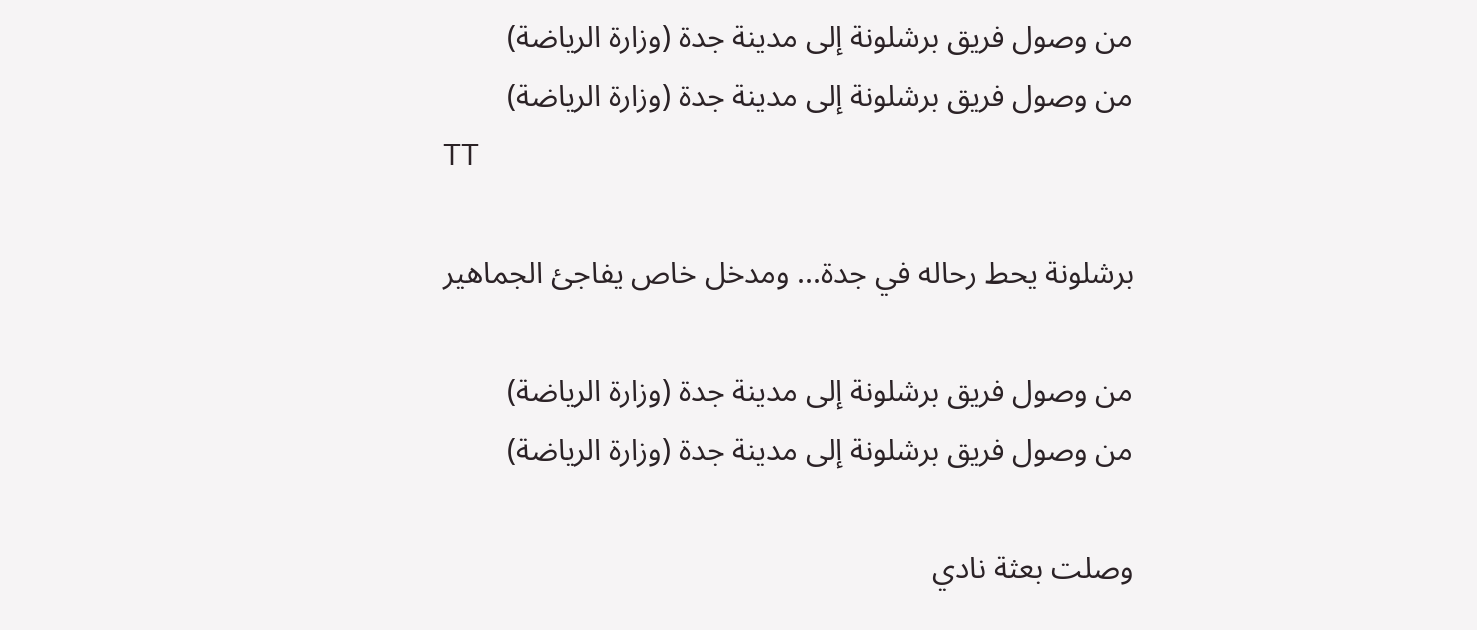من وصول فريق برشلونة إلى مدينة جدة (وزارة الرياضة)
من وصول فريق برشلونة إلى مدينة جدة (وزارة الرياضة)
TT

برشلونة يحط رحاله في جدة... ومدخل خاص يفاجئ الجماهير

من وصول فريق برشلونة إلى مدينة جدة (وزارة الرياضة)
من وصول فريق برشلونة إلى مدينة جدة (وزارة الرياضة)

وصلت بعثة نادي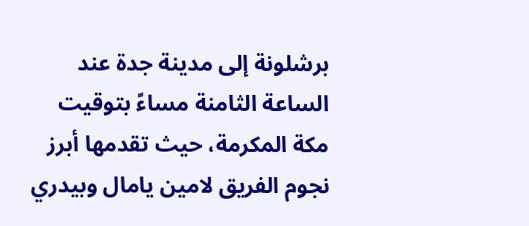برشلونة إلى مدينة جدة عند الساعة الثامنة مساءً بتوقيت مكة المكرمة، حيث تقدمها أبرز نجوم الفريق لامين يامال وبيدري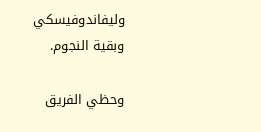وليفاندوفيسكي وبقية النجوم.

وحظي الفريق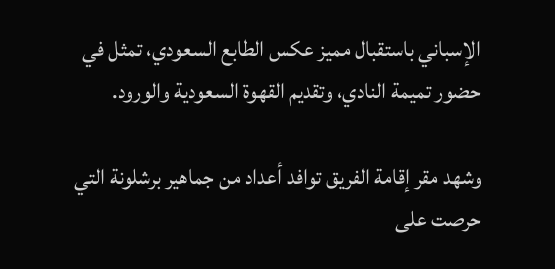الإسباني باستقبال مميز عكس الطابع السعودي، تمثل في حضور تميمة النادي، وتقديم القهوة السعودية والورود.

وشهد مقر إقامة الفريق توافد أعداد من جماهير برشلونة التي حرصت على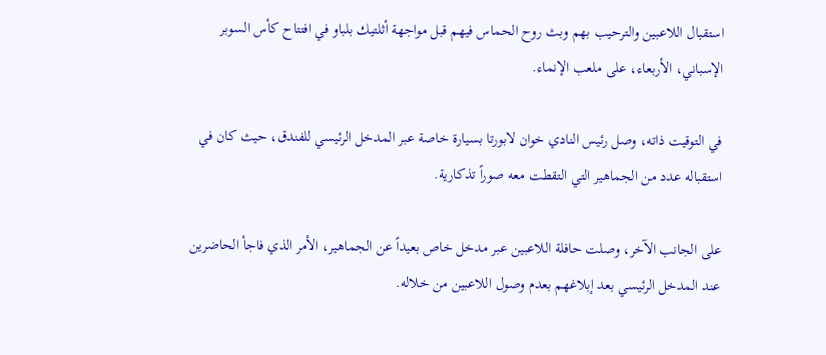استقبال اللاعبين والترحيب بهم وبث روح الحماس فيهم قبل مواجهة أثلتيك بلباو في افتتاح كأس السوبر الإسباني، الأربعاء، على ملعب الإنماء.

في التوقيت ذاته، وصل رئيس النادي خوان لابورتا بسيارة خاصة عبر المدخل الرئيسي للفندق، حيث كان في استقباله عدد من الجماهير التي التقطت معه صوراً تذكارية.

على الجانب الآخر، وصلت حافلة اللاعبين عبر مدخل خاص بعيداً عن الجماهير، الأمر الذي فاجأ الحاضرين عند المدخل الرئيسي بعد إبلاغهم بعدم وصول اللاعبين من خلاله.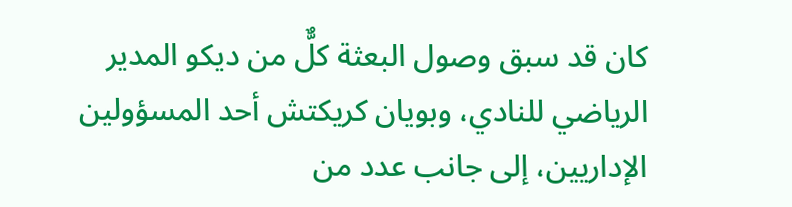كان قد سبق وصول البعثة كلٌّ من ديكو المدير الرياضي للنادي، وبويان كريكتش أحد المسؤولين الإداريين، إلى جانب عدد من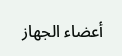أعضاء الجهاز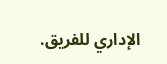الإداري للفريق.